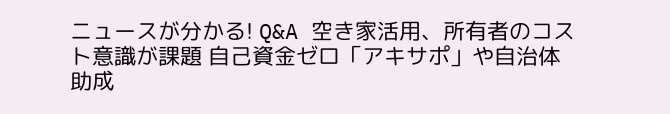ニュースが分かる! Q&A 空き家活用、所有者のコスト意識が課題 自己資金ゼロ「アキサポ」や自治体助成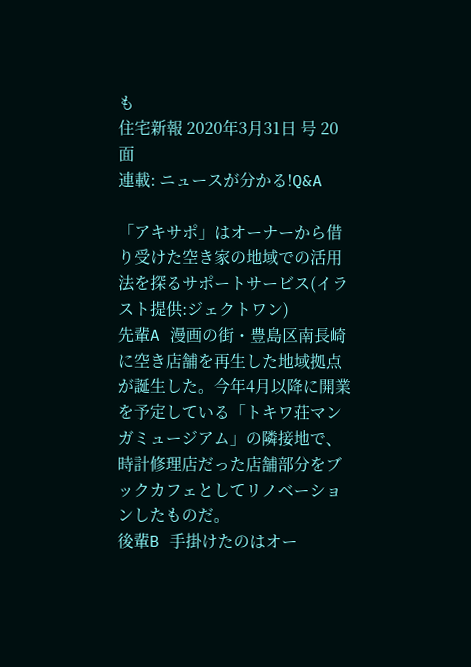も
住宅新報 2020年3月31日 号 20面
連載: ニュースが分かる!Q&A

「アキサポ」はオーナーから借り受けた空き家の地域での活用法を探るサポートサービス(イラスト提供:ジェクトワン)
先輩A 漫画の街・豊島区南長崎に空き店舗を再生した地域拠点が誕生した。今年4月以降に開業を予定している「トキワ荘マンガミュージアム」の隣接地で、時計修理店だった店舗部分をブックカフェとしてリノベーションしたものだ。
後輩B 手掛けたのはオー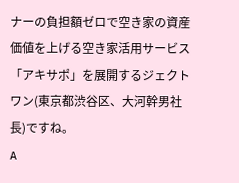ナーの負担額ゼロで空き家の資産価値を上げる空き家活用サービス「アキサポ」を展開するジェクトワン(東京都渋谷区、大河幹男社長)ですね。
A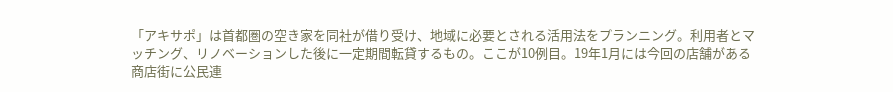「アキサポ」は首都圏の空き家を同社が借り受け、地域に必要とされる活用法をプランニング。利用者とマッチング、リノベーションした後に一定期間転貸するもの。ここが10例目。19年1月には今回の店舗がある商店街に公民連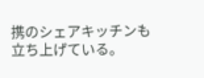携のシェアキッチンも立ち上げている。